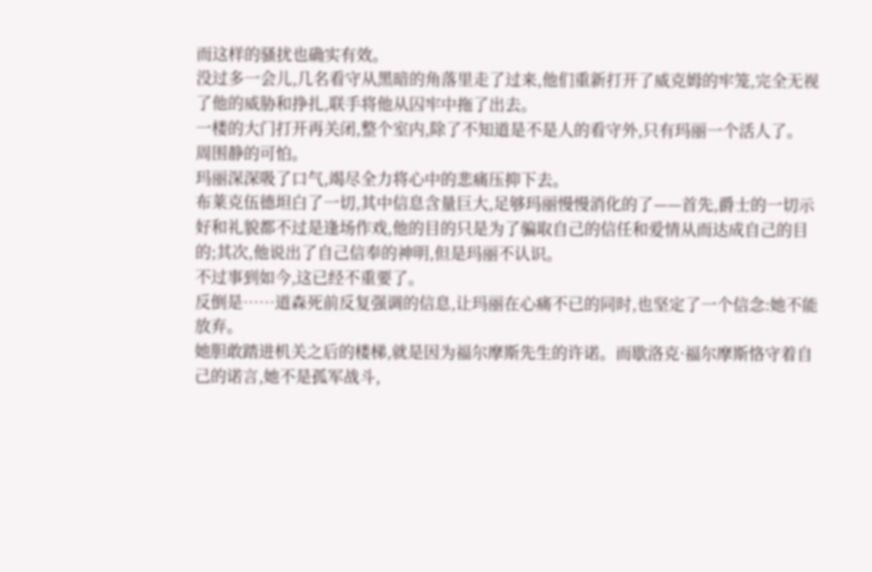而这样的骚扰也确实有效。
没过多一会儿,几名看守从黑暗的角落里走了过来,他们重新打开了威克姆的牢笼,完全无视了他的威胁和挣扎,联手将他从囚牢中拖了出去。
一楼的大门打开再关闭,整个室内,除了不知道是不是人的看守外,只有玛丽一个活人了。
周围静的可怕。
玛丽深深吸了口气,竭尽全力将心中的悲痛压抑下去。
布莱克伍德坦白了一切,其中信息含量巨大,足够玛丽慢慢消化的了——首先,爵士的一切示好和礼貌都不过是逢场作戏,他的目的只是为了骗取自己的信任和爱情从而达成自己的目的;其次,他说出了自己信奉的神明,但是玛丽不认识。
不过事到如今,这已经不重要了。
反倒是……道森死前反复强调的信息,让玛丽在心痛不已的同时,也坚定了一个信念:她不能放弃。
她胆敢踏进机关之后的楼梯,就是因为福尔摩斯先生的许诺。而歇洛克·福尔摩斯恪守着自己的诺言,她不是孤军战斗,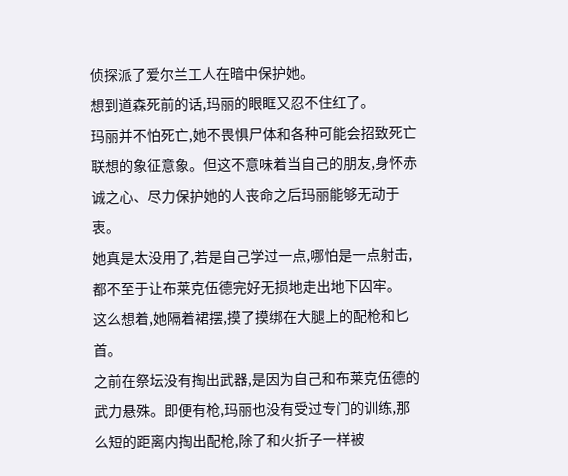侦探派了爱尔兰工人在暗中保护她。
想到道森死前的话,玛丽的眼眶又忍不住红了。
玛丽并不怕死亡,她不畏惧尸体和各种可能会招致死亡联想的象征意象。但这不意味着当自己的朋友,身怀赤诚之心、尽力保护她的人丧命之后玛丽能够无动于衷。
她真是太没用了,若是自己学过一点,哪怕是一点射击,都不至于让布莱克伍德完好无损地走出地下囚牢。
这么想着,她隔着裙摆,摸了摸绑在大腿上的配枪和匕首。
之前在祭坛没有掏出武器,是因为自己和布莱克伍德的武力悬殊。即便有枪,玛丽也没有受过专门的训练,那么短的距离内掏出配枪,除了和火折子一样被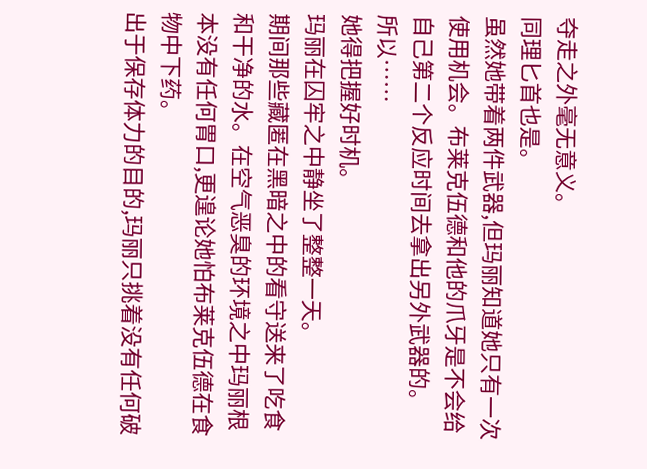夺走之外毫无意义。
同理匕首也是。
虽然她带着两件武器,但玛丽知道她只有一次使用机会。布莱克伍德和他的爪牙是不会给自己第二个反应时间去拿出另外武器的。
所以……
她得把握好时机。
玛丽在囚牢之中静坐了整整一天。
期间那些藏匿在黑暗之中的看守送来了吃食和干净的水。在空气恶臭的环境之中玛丽根本没有任何胃口,更遑论她怕布莱克伍德在食物中下药。
出于保存体力的目的,玛丽只挑着没有任何破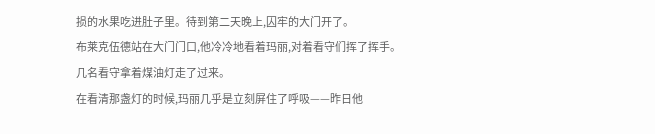损的水果吃进肚子里。待到第二天晚上,囚牢的大门开了。
布莱克伍德站在大门门口,他冷冷地看着玛丽,对着看守们挥了挥手。
几名看守拿着煤油灯走了过来。
在看清那盏灯的时候,玛丽几乎是立刻屏住了呼吸——昨日他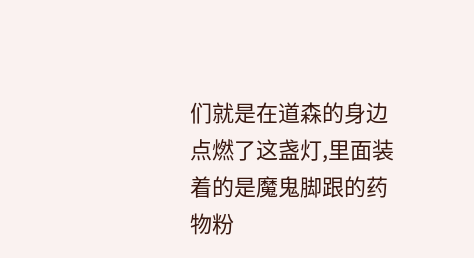们就是在道森的身边点燃了这盏灯,里面装着的是魔鬼脚跟的药物粉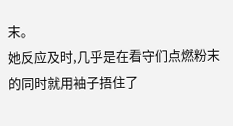末。
她反应及时,几乎是在看守们点燃粉末的同时就用袖子捂住了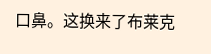口鼻。这换来了布莱克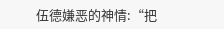伍德嫌恶的神情:“把